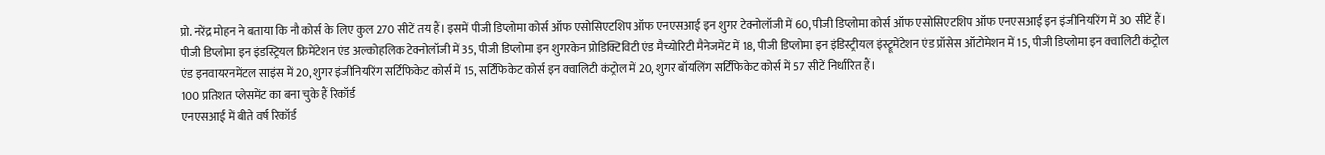प्रो. नरेंद्र मोहन ने बताया कि नौ कोर्स के लिए कुल 270 सीटें तय हैं। इसमें पीजी डिप्लोमा कोर्स ऑफ एसोसिएटशिप ऑफ एनएसआई इन शुगर टेक्नोलॉजी में 60, पीजी डिप्लोमा कोर्स ऑफ एसोसिएटशिप ऑफ एनएसआई इन इंजीनियरिंग में 30 सीटें हैं।
पीजी डिप्लोमा इन इंडस्ट्रियल फ्रिमेंटेशन एंड अल्कोहलिक टेक्नोलॉजी में 35, पीजी डिप्लोमा इन शुगरकेन प्रोडिक्टिविटी एंड मैच्योरिटी मैनेजमेंट में 18, पीजी डिप्लोमा इन इंडिस्ट्रीयल इंस्ट्रूमेंटेशन एंड प्रॉसेस ऑटोमेशन में 15, पीजी डिप्लोमा इन क्वालिटी कंट्रोल एंड इनवायरनमेंटल साइंस में 20, शुगर इंजीनियरिंग सर्टिफिकेट कोर्स में 15, सर्टिफिकेट कोर्स इन क्वालिटी कंट्रोल में 20, शुगर बॉयलिंग सर्टिफिकेट कोर्स में 57 सीटें निर्धारित हैं।
100 प्रतिशत प्लेसमेंट का बना चुके हैं रिकॉर्ड
एनएसआई में बीते वर्ष रिकॉर्ड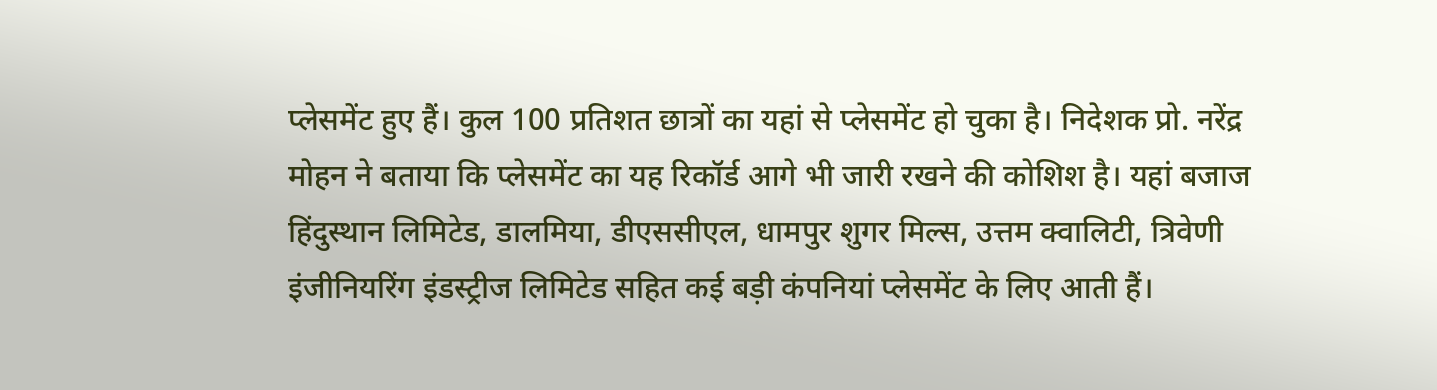प्लेसमेंट हुए हैं। कुल 100 प्रतिशत छात्रों का यहां से प्लेसमेंट हो चुका है। निदेशक प्रो. नरेंद्र मोहन ने बताया कि प्लेसमेंट का यह रिकॉर्ड आगे भी जारी रखने की कोशिश है। यहां बजाज हिंदुस्थान लिमिटेड, डालमिया, डीएससीएल, धामपुर शुगर मिल्स, उत्तम क्वालिटी, त्रिवेणी इंजीनियरिंग इंडस्ट्रीज लिमिटेड सहित कई बड़ी कंपनियां प्लेसमेंट के लिए आती हैं।